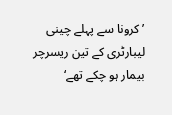’کرونا سے پہلے چینی لیبارٹری کے تین ریسرچر بیمار ہو چکے تھے‘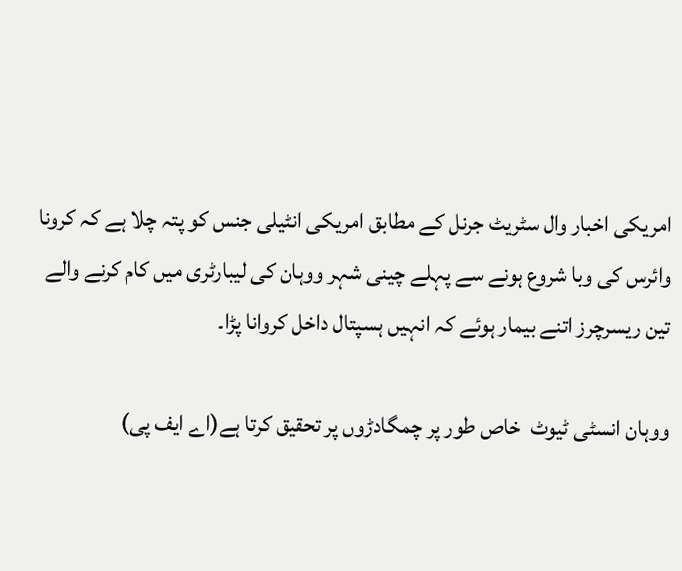امریکی اخبار وال سٹریٹ جرنل کے مطابق امریکی انٹیلی جنس کو پتہ چلا ہے کہ کرونا وائرس کی وبا شروع ہونے سے پہلے چینی شہر ووہان کی لیبارٹری میں کام کرنے والے تین ریسرچرز اتنے بیمار ہوئے کہ انہیں ہسپتال داخل کروانا پڑا۔

ووہان انسٹی ٹیوٹ  خاص طور پر چمگادڑوں پر تحقیق کرتا ہے(اے ایف پی)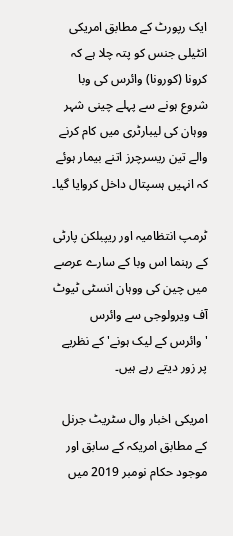ایک رپورٹ کے مطابق امریکی انٹیلی جنس کو پتہ چلا ہے کہ کرونا (کورونا) وائرس کی وبا شروع ہونے سے پہلے چینی شہر ووہان کی لیبارٹری میں کام کرنے والے تین ریسرچرز اتنے بیمار ہوئے کہ انہیں ہسپتال داخل کروایا گیا۔

ٹرمپ انتظامیہ اور ریپبلکن پارٹی کے رہنما اس وبا کے سارے عرصے میں چین کی ووہان انسٹی ٹیوٹ آف ویرولوجی سے وائرس 'وائرس کے لیک ہونے' کے نظریے پر زور دیتے رہے ہیں۔

امریکی اخبار وال سٹریٹ جرنل کے مطابق امریکہ کے سابق اور موجود حکام نومبر 2019 میں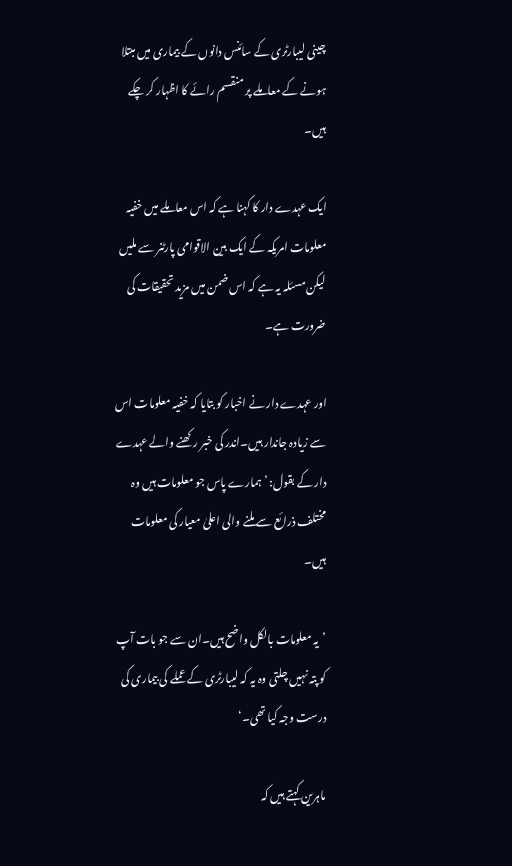چینی لیبارٹری کے سائنس دانوں کے بیماری میں مبتلا ہونے کے معاملے پر منقسم رائے کا اظہار کر چکے ہیں۔

ایک عہدے دار کا کہنا ہے کہ اس معاملے میں خفیہ معلومات امریکہ کے ایک بین الاقوامی پارٹنر سے ملیں لیکن مسئلہ یہ ہے کہ اس ضمن میں مزید تحقیقات کی ضرورت ہے۔

اور عہدے دار نے اخبار کو بتایا کہ خفیہ معلومات اس سے زیادہ جاندار ہیں۔اندر کی خبر رکھنے والے عہدے دار کے بقول: ’ہمارے پاس جو معلومات ہیں وہ مختلف ذرائع سے ملنے والی اعلیٰ معیار کی معلومات ہیں۔

’یہ معلومات بالکل واضح ہیں۔ان سے جو بات آپ کو پتہ نہیں چلتی وہ یہ کہ لیبارٹری کے عملے کی بیماری کی درست وجہ کیا تھی۔‘

ماہرین کہتے ہیں کہ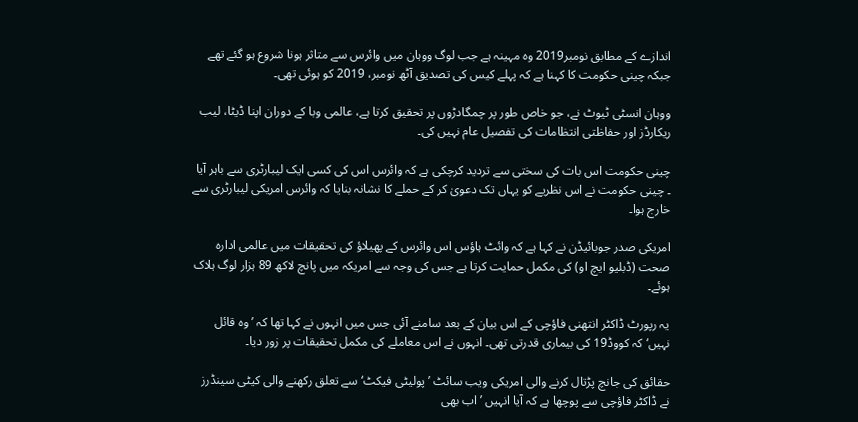اندازے کے مطابق نومبر2019 وہ مہینہ ہے جب لوگ ووہان میں وائرس سے متاثر ہونا شروع ہو گئے تھے جبکہ چینی حکومت کا کہنا ہے کہ پہلے کیس کی تصدیق آٹھ نومبر، 2019 کو ہوئی تھی۔

ووہان انسٹی ٹیوٹ نے، جو خاص طور پر چمگادڑوں پر تحقیق کرتا ہے، عالمی وبا کے دوران اپنا ڈیٹا، لیب ریکارڈز اور حفاظتی انتظامات کی تفصیل عام نہیں کی۔

چینی حکومت اس بات کی سختی سے تردید کرچکی ہے کہ وائرس اس کی کسی ایک لیبارٹری سے باہر آیا ۔ چینی حکومت نے اس نظریے کو یہاں تک دعویٰ کر کے حملے کا نشانہ بنایا کہ وائرس امریکی لیبارٹری سے خارج ہوا۔

امریکی صدر جوبائیڈن نے کہا ہے کہ وائٹ ہاؤس اس وائرس کے پھیلاؤ کی تحقیقات میں عالمی ادارہ صحت (ڈبلیو ایچ او) کی مکمل حمایت کرتا ہے جس کی وجہ سے امریکہ میں پانچ لاکھ 89 ہزار لوگ ہلاک ہوئے۔

یہ رپورٹ ڈاکٹر انتھنی فاؤچی کے اس بیان کے بعد سامنے آئی جس میں انہوں نے کہا تھا کہ ’وہ قائل نہیں‘ کہ کووڈ19 کی بیماری قدرتی تھی۔ انہوں نے اس معاملے کی مکمل تحقیقات پر زور دیا۔

حقائق کی جانچ پڑتال کرنے والی امریکی ویب سائٹ ’پولیٹی فیکٹ‘ سے تعلق رکھنے والی کیٹی سینڈرز نے ڈاکٹر فاؤچی سے پوچھا ہے کہ آیا انہیں ’اب بھی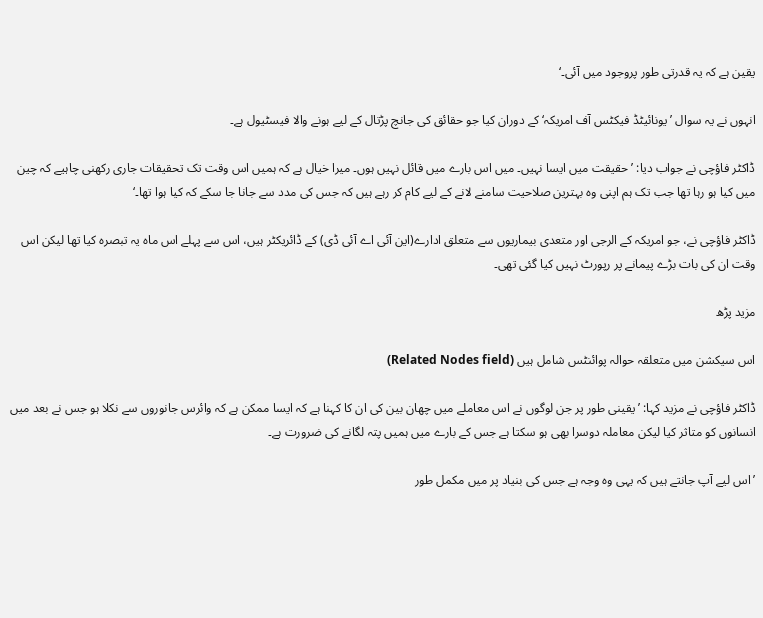یقین ہے کہ یہ قدرتی طور پروجود میں آئی۔‘

انہوں نے یہ سوال ’یونائیٹڈ فیکٹس آف امریکہ‘ کے دوران کیا جو حقائق کی جانچ پڑتال کے لیے ہونے والا فیسٹیول ہے۔

ڈاکٹر فاؤچی نے جواب دیا: ’حقیقت میں ایسا نہیں۔ میں اس بارے میں قائل نہیں ہوں۔ میرا خیال ہے کہ ہمیں اس وقت تک تحقیقات جاری رکھنی چاہیے کہ چین میں کیا ہو رہا تھا جب تک ہم اپنی وہ بہترین صلاحیت سامنے لانے کے لیے کام کر رہے ہیں کہ جس کی مدد سے جانا جا سکے کہ کیا ہوا تھا۔‘

ڈاکٹر فاؤچی نے، جو امریکہ کے الرجی اور متعدی بیماریوں سے متعلق ادارے(این آئی اے آئی ڈی) کے ڈائریکٹر ہیں، اس سے پہلے اس ماہ یہ تبصرہ کیا تھا لیکن اس وقت ان کی بات بڑے پیمانے پر رپورٹ نہیں کیا گئی تھی۔

مزید پڑھ

اس سیکشن میں متعلقہ حوالہ پوائنٹس شامل ہیں (Related Nodes field)

ڈاکٹر فاؤچی نے مزید کہا: ’یقینی طور پر جن لوگوں نے اس معاملے میں چھان بین کی ان کا کہنا ہے کہ ایسا ممکن ہے کہ وائرس جانوروں سے نکلا ہو جس نے بعد میں انسانوں کو متاثر کیا لیکن معاملہ دوسرا بھی ہو سکتا ہے جس کے بارے میں ہمیں پتہ لگانے کی ضرورت ہے۔

’اس لیے آپ جانتے ہیں کہ یہی وہ وجہ ہے جس کی بنیاد پر میں مکمل طور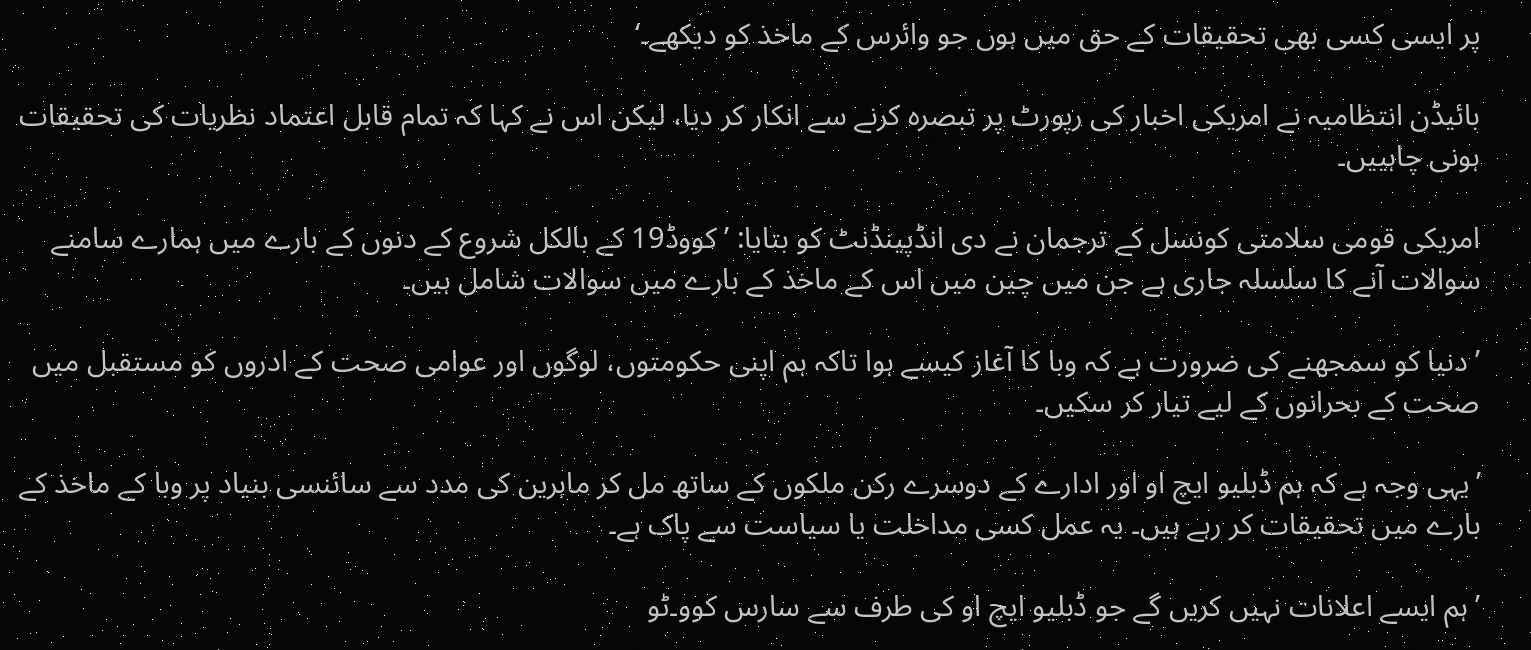پر ایسی کسی بھی تحقیقات کے حق میں ہوں جو وائرس کے ماخذ کو دیکھے۔‘

بائیڈن انتظامیہ نے امریکی اخبار کی رپورٹ پر تبصرہ کرنے سے انکار کر دیا، لیکن اس نے کہا کہ تمام قابل اعتماد نظریات کی تحقیقات ہونی چاہییں۔

امریکی قومی سلامتی کونسل کے ترجمان نے دی انڈپینڈنٹ کو بتایا: ’کووڈ19 کے بالکل شروع کے دنوں کے بارے میں ہمارے سامنے سوالات آنے کا سلسلہ جاری ہے جن میں چین میں اس کے ماخذ کے بارے میں سوالات شامل ہیں۔

’دنیا کو سمجھنے کی ضرورت ہے کہ وبا کا آغاز کیسے ہوا تاکہ ہم اپنی حکومتوں، لوگوں اور عوامی صحت کے ادروں کو مستقبل میں صحت کے بحرانوں کے لیے تیار کر سکیں۔

’یہی وجہ ہے کہ ہم ڈبلیو ایچ او اور ادارے کے دوسرے رکن ملکوں کے ساتھ مل کر ماہرین کی مدد سے سائنسی بنیاد پر وبا کے ماخذ کے بارے میں تحقیقات کر رہے ہیں۔ یہ عمل کسی مداخلت یا سیاست سے پاک ہے۔

’ہم ایسے اعلانات نہیں کریں گے جو ڈبلیو ایچ او کی طرف سے سارس کوو۔ٹو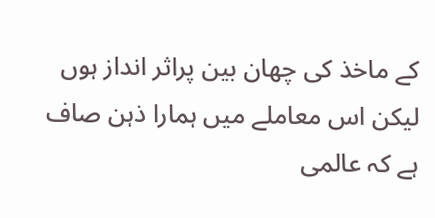کے ماخذ کی چھان بین پراثر انداز ہوں لیکن اس معاملے میں ہمارا ذہن صاف ہے کہ عالمی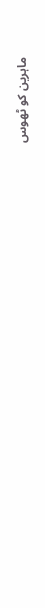ماہرین کو ٹھوس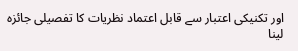اور تکنیکی اعتبار سے قابل اعتماد نظریات کا تفصیلی جائزہ لینا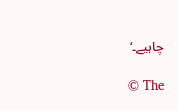چاہیے۔‘

© The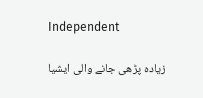Independent

زیادہ پڑھی جانے والی ایشیا